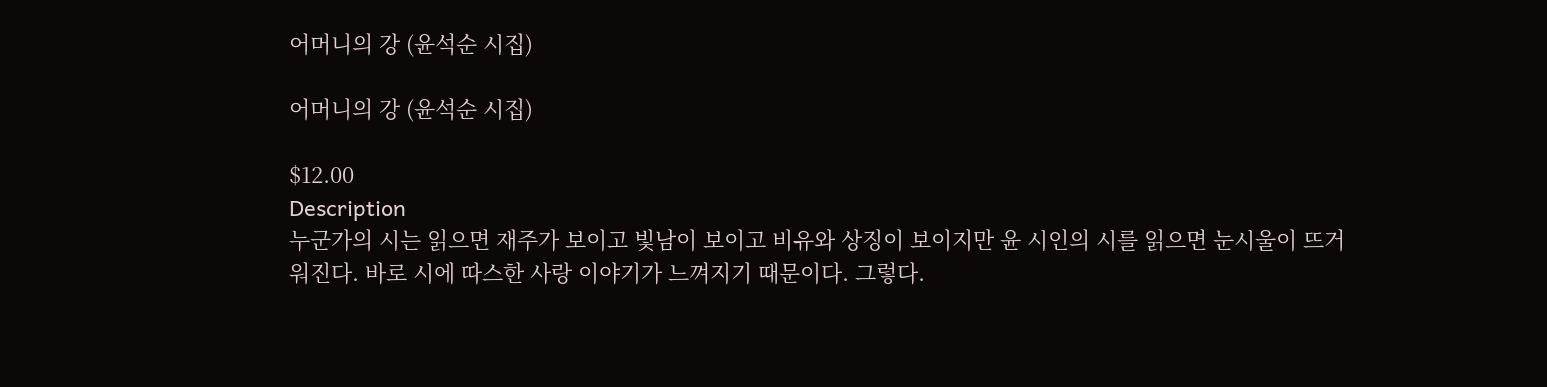어머니의 강 (윤석순 시집)

어머니의 강 (윤석순 시집)

$12.00
Description
누군가의 시는 읽으면 재주가 보이고 빛남이 보이고 비유와 상징이 보이지만 윤 시인의 시를 읽으면 눈시울이 뜨거워진다. 바로 시에 따스한 사랑 이야기가 느껴지기 때문이다. 그렇다.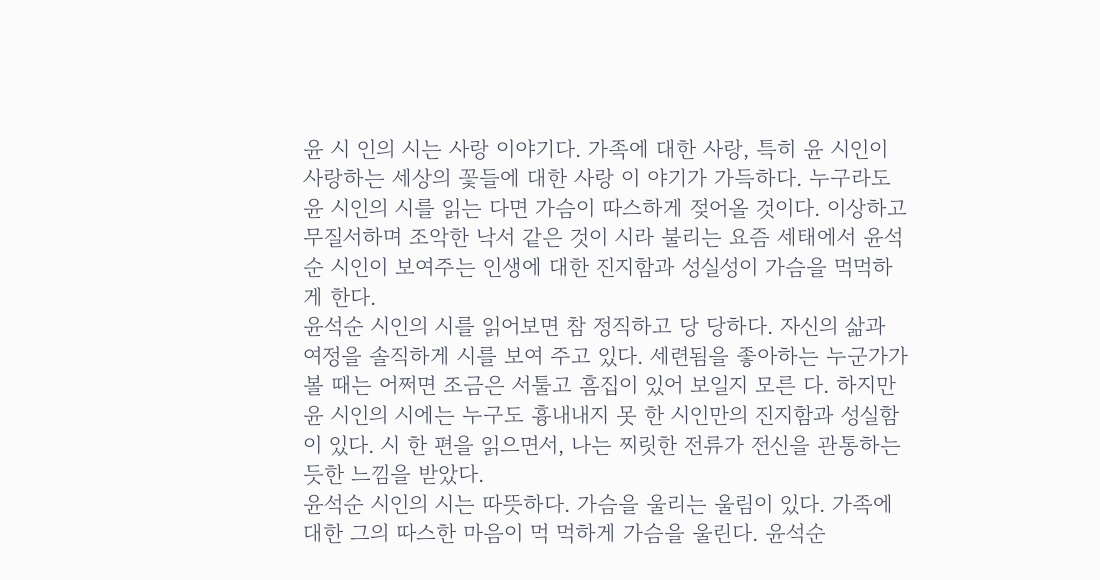윤 시 인의 시는 사랑 이야기다. 가족에 대한 사랑, 특히 윤 시인이 사랑하는 세상의 꽃들에 대한 사랑 이 야기가 가득하다. 누구라도 윤 시인의 시를 읽는 다면 가슴이 따스하게 젖어올 것이다. 이상하고 무질서하며 조악한 낙서 같은 것이 시라 불리는 요즘 세태에서 윤석순 시인이 보여주는 인생에 대한 진지함과 성실성이 가슴을 먹먹하게 한다.
윤석순 시인의 시를 읽어보면 참 정직하고 당 당하다. 자신의 삶과 여정을 솔직하게 시를 보여 주고 있다. 세련됨을 좋아하는 누군가가 볼 때는 어쩌면 조금은 서툴고 흠집이 있어 보일지 모른 다. 하지만 윤 시인의 시에는 누구도 흉내내지 못 한 시인만의 진지함과 성실함이 있다. 시 한 편을 읽으면서, 나는 찌릿한 전류가 전신을 관통하는 듯한 느낌을 받았다.
윤석순 시인의 시는 따뜻하다. 가슴을 울리는 울림이 있다. 가족에 대한 그의 따스한 마음이 먹 먹하게 가슴을 울린다. 윤석순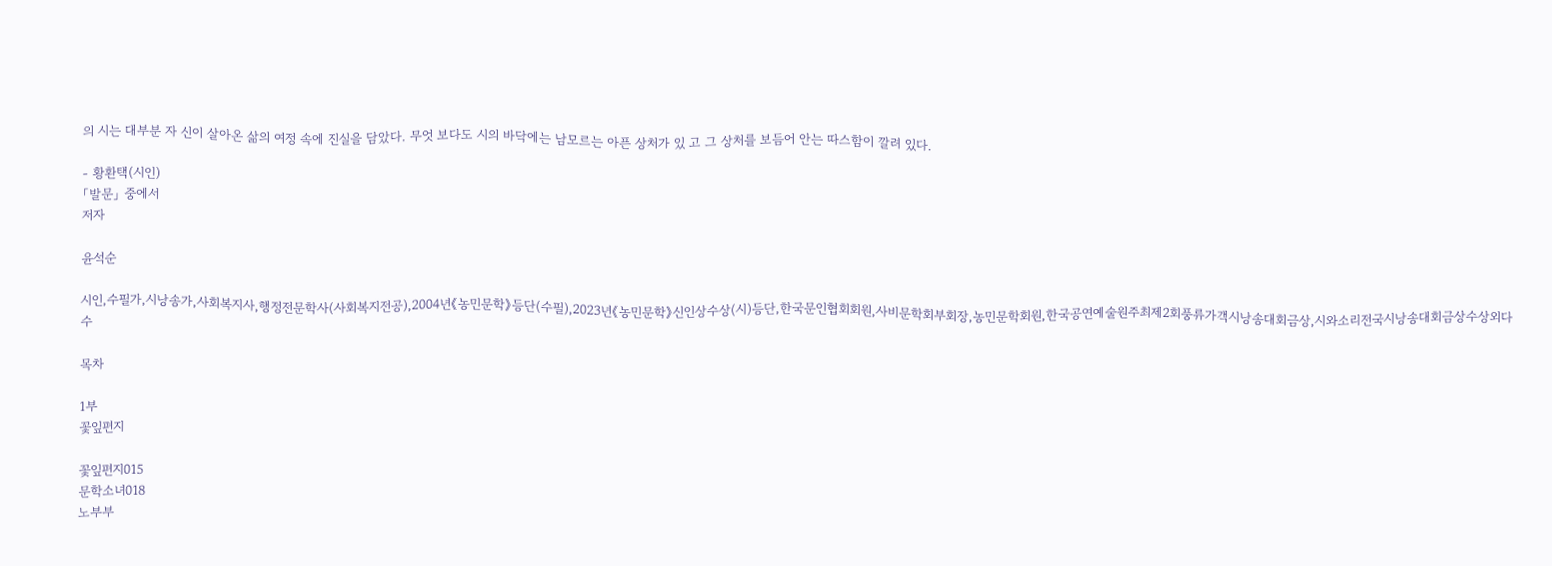의 시는 대부분 자 신이 살아온 삶의 여정 속에 진실을 담았다. 무엇 보다도 시의 바닥에는 남모르는 아픈 상처가 있 고 그 상처를 보듬어 안는 따스함이 깔려 있다.

- 황환택(시인)
「발문」 중에서
저자

윤석순

시인,수필가,시낭송가,사회복지사,행정전문학사(사회복지전공),2004년《농민문학》등단(수필),2023년《농민문학》신인상수상(시)등단,한국문인협회회원,사비문학회부회장,농민문학회원,한국공연예술원주최제2회풍류가객시낭송대회금상,시와소리전국시낭송대회금상수상외다수

목차

1부
꽃잎편지

꽃잎편지015
문학소녀018
노부부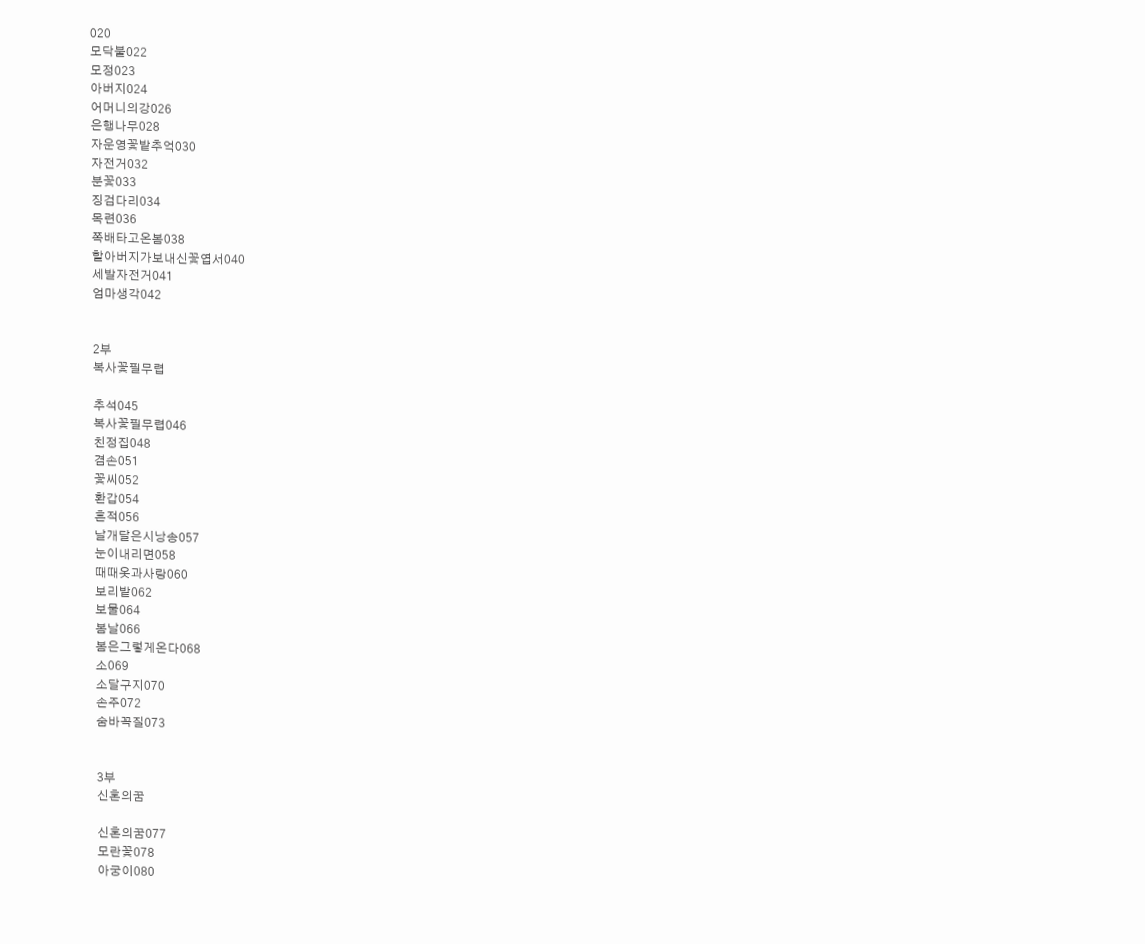020
모닥불022
모정023
아버지024
어머니의강026
은행나무028
자운영꽃밭추억030
자전거032
분꽃033
징검다리034
목련036
쪽배타고온봄038
할아버지가보내신꽃엽서040
세발자전거041
엄마생각042


2부
복사꽃필무렵

추석045
복사꽃필무렵046
친정집048
겸손051
꽃씨052
환갑054
흔적056
날개달은시낭송057
눈이내리면058
때때옷과사랑060
보리밭062
보물064
봄날066
봄은그렇게온다068
소069
소달구지070
손주072
숨바꼭질073


3부
신혼의꿈

신혼의꿈077
모란꽃078
아궁이080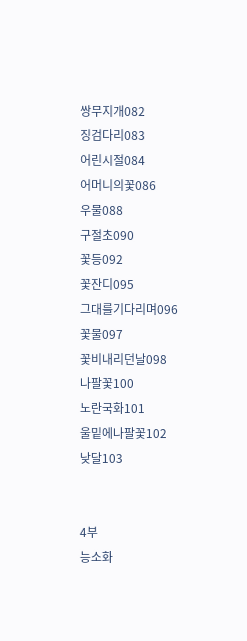쌍무지개082
징검다리083
어린시절084
어머니의꽃086
우물088
구절초090
꽃등092
꽃잔디095
그대를기다리며096
꽃물097
꽃비내리던날098
나팔꽃100
노란국화101
울밑에나팔꽃102
낮달103


4부
능소화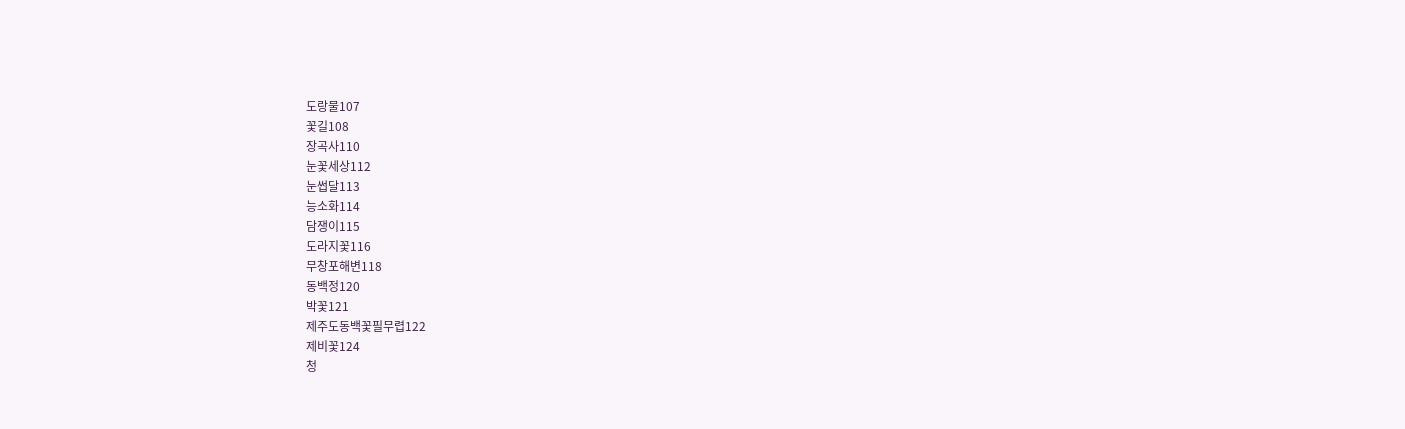도랑물107
꽃길108
장곡사110
눈꽃세상112
눈썹달113
능소화114
담쟁이115
도라지꽃116
무창포해변118
동백정120
박꽃121
제주도동백꽃필무렵122
제비꽃124
청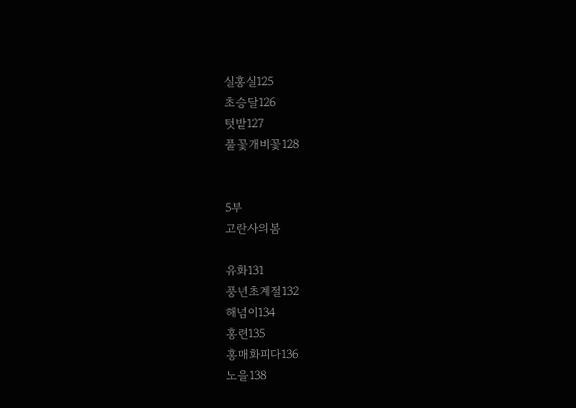실홍실125
초승달126
텃밭127
풀꽃개비꽃128


5부
고란사의봄

유화131
풍년초계절132
해넘이134
홍련135
홍매화피다136
노을138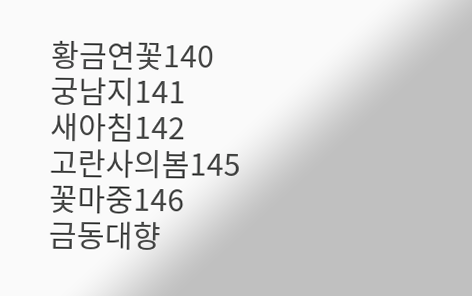황금연꽃140
궁남지141
새아침142
고란사의봄145
꽃마중146
금동대향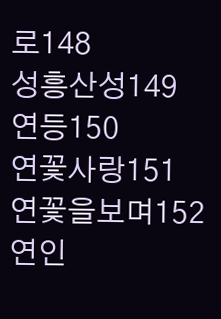로148
성흥산성149
연등150
연꽃사랑151
연꽃을보며152
연인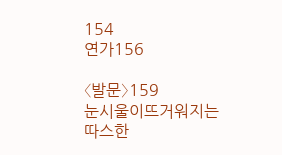154
연가156

〈발문〉159
눈시울이뜨거워지는따스한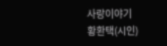사랑이야기
황환택(시인)